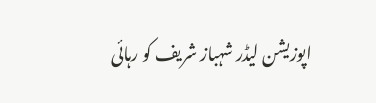اپوزیشن لیڈر شہباز شریف کو رہائی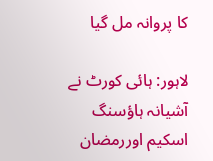کا پروانہ مل گیا

لاہور: ہائی کورٹ نے آشیانہ ہاؤسنگ اسکیم اوررمضان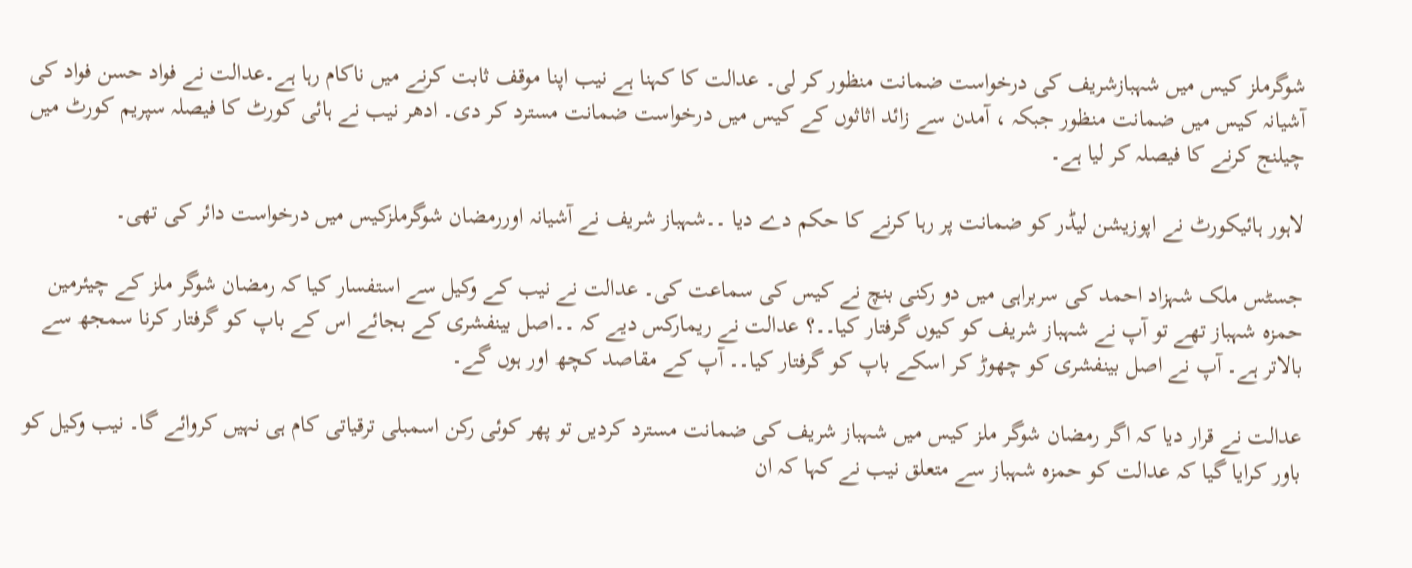شوگرملز کیس میں شہبازشریف کی درخواست ضمانت منظور کر لی۔ عدالت کا کہنا ہے نیب اپنا موقف ثابت کرنے میں ناکام رہا ہے۔عدالت نے فواد حسن فواد کی آشیانہ کیس میں ضمانت منظور جبکہ ، آمدن سے زائد اثاثوں کے کیس میں درخواست ضمانت مسترد کر دی۔ ادھر نیب نے ہائی کورٹ کا فیصلہ سپریم کورٹ میں چیلنج کرنے کا فیصلہ کر لیا ہے۔

لاہور ہائیکورٹ نے اپوزیشن لیڈر کو ضمانت پر رہا کرنے کا حکم دے دیا ۔۔شہباز شریف نے آشیانہ اوررمضان شوگرملزکیس میں درخواست دائر کی تھی۔

جسٹس ملک شہزاد احمد کی سربراہی میں دو رکنی بنچ نے کیس کی سماعت کی۔ عدالت نے نیب کے وکیل سے استفسار کیا کہ رمضان شوگر ملز کے چیئرمین حمزہ شہباز تھے تو آپ نے شہباز شریف کو کیوں گرفتار کیا۔۔؟ عدالت نے ریمارکس دیے کہ ۔۔اصل بینفشری کے بجائے اس کے باپ کو گرفتار کرنا سمجھ سے بالاتر ہے۔ آپ نے اصل بینفشری کو چھوڑ کر اسکے باپ کو گرفتار کیا۔۔ آپ کے مقاصد کچھ اور ہوں گے۔

عدالت نے قرار دیا کہ اگر رمضان شوگر ملز کیس میں شہباز شریف کی ضمانت مسترد کردیں تو پھر کوئی رکن اسمبلی ترقیاتی کام ہی نہیں کروائے گا۔ نیب وکیل کو باور کرایا گیا کہ عدالت کو حمزہ شہباز سے متعلق نیب نے کہا کہ ان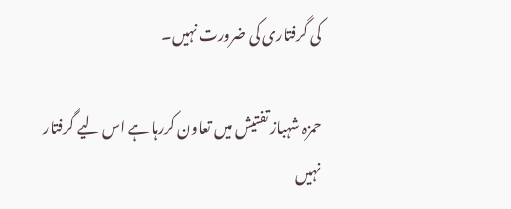کی گرفتاری کی ضرورت نہیں۔

حمزہ شہباز تفتیش میں تعاون کررہا ہے اس لیے گرفتار نہیں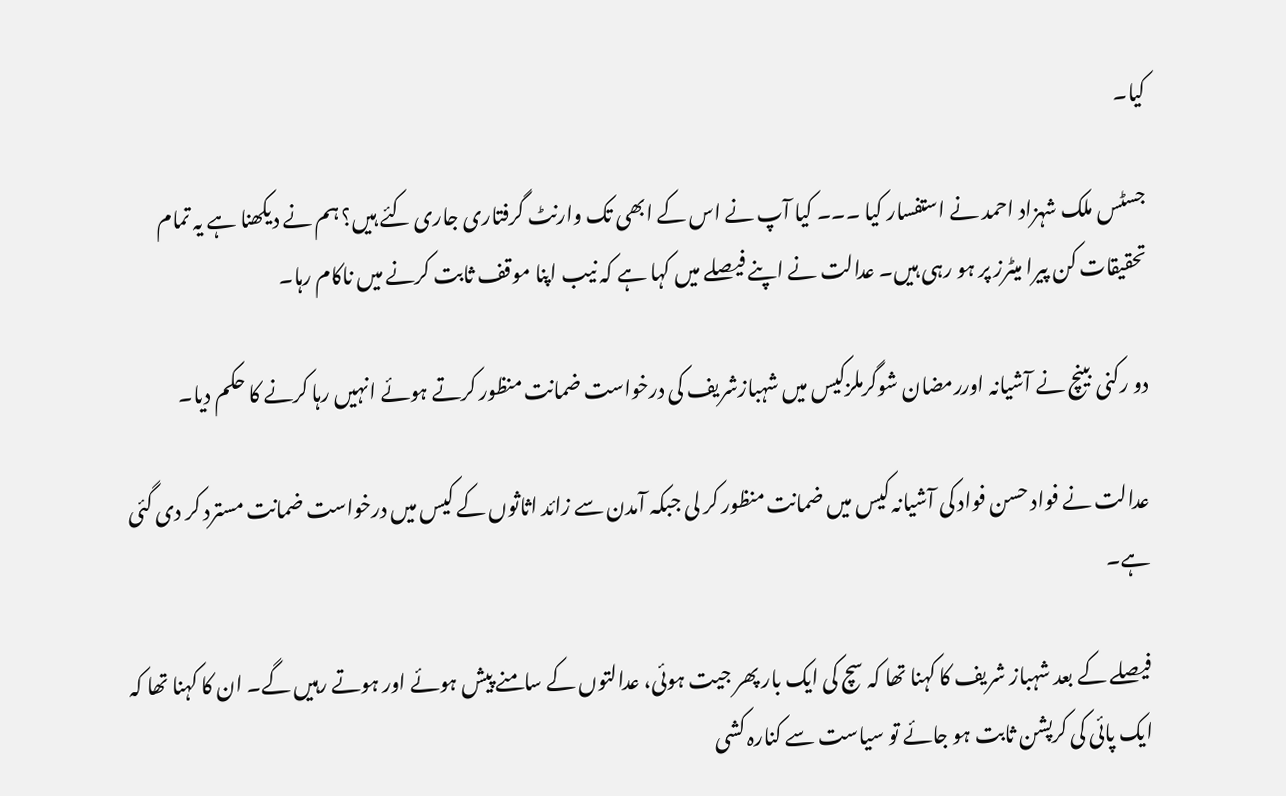کیا۔

جسٹس ملک شہزاد احمد نے استفسار کیا ۔۔۔ کیا آپ نے اس کے ابھی تک وارنٹ گرفتاری جاری کئے ہیں؟ ہم نے دیکھنا ہے یہ تمام تحقیقات کن پیرا میٹرز پر ہو رہی ہیں۔ عدالت نے اپنے فیصلے میں کہا ہے کہ نیب اپنا موقف ثابت کرنے میں ناکام رہا۔

دو رکنی بینچ نے آشیانہ اوررمضان شوگرملزکیس میں شہبازشریف کی درخواست ضمانت منظور کرتے ہوئے انہیں رہا کرنے کا حکم دیا۔

عدالت نے فواد حسن فواد کی آشیانہ کیس میں ضمانت منظور کر لی جبکہ آمدن سے زائد اثاثوں کے کیس میں درخواست ضمانت مسترد کر دی گئی ہے۔

فیصلے کے بعد شہباز شریف کا کہنا تھا کہ سچ کی ایک بار پھر جیت ہوئی، عدالتوں کے سامنے پیش ہوئے اور ہوتے رہیں گے۔ ان کا کہنا تھا کہ ایک پائی کی کرپشن ثابت ہو جائے تو سیاست سے کنارہ کشی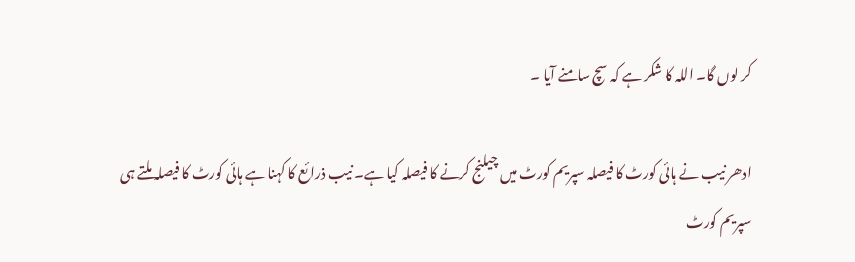کر لوں گا۔ اللہ کا شکر ہے کہ سچ سامنے آیا ۔

ادھر نیب نے ہائی کورٹ کا فیصلہ سپریم کورٹ میں چیلنج کرنے کا فیصلہ کیا ہے۔ نیب ذرائع کا کہنا ہے ہائی کورٹ کا فیصلہ ملتے ہی سپریم کورٹ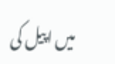میں اپیل کی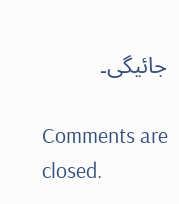جائیگی۔

Comments are closed.